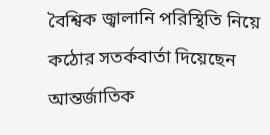বৈশ্বিক জ্বালানি পরিস্থিতি নিয়ে কঠোর সতর্কবার্তা দিয়েছেন আন্তর্জাতিক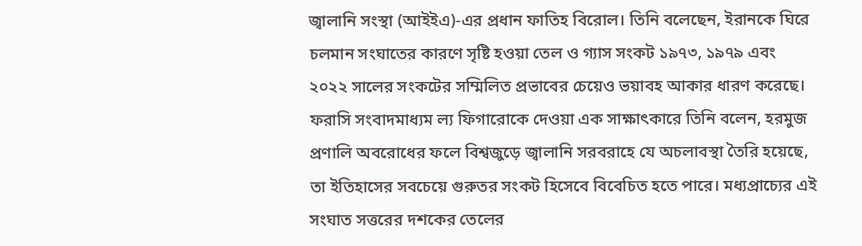জ্বালানি সংস্থা (আইইএ)-এর প্রধান ফাতিহ বিরোল। তিনি বলেছেন, ইরানকে ঘিরে চলমান সংঘাতের কারণে সৃষ্টি হওয়া তেল ও গ্যাস সংকট ১৯৭৩, ১৯৭৯ এবং ২০২২ সালের সংকটের সম্মিলিত প্রভাবের চেয়েও ভয়াবহ আকার ধারণ করেছে।
ফরাসি সংবাদমাধ্যম ল্য ফিগারোকে দেওয়া এক সাক্ষাৎকারে তিনি বলেন, হরমুজ প্রণালি অবরোধের ফলে বিশ্বজুড়ে জ্বালানি সরবরাহে যে অচলাবস্থা তৈরি হয়েছে, তা ইতিহাসের সবচেয়ে গুরুতর সংকট হিসেবে বিবেচিত হতে পারে। মধ্যপ্রাচ্যের এই সংঘাত সত্তরের দশকের তেলের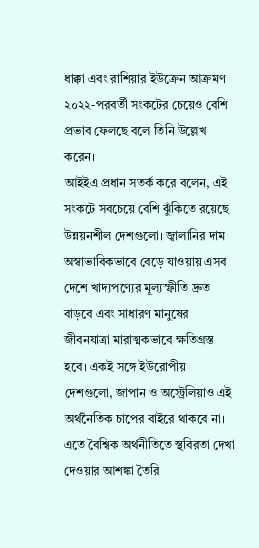ধাক্কা এবং রাশিয়ার ইউক্রেন আক্রমণ ২০২২-পরবর্তী সংকটের চেয়েও বেশি প্রভাব ফেলছে বলে তিনি উল্লেখ করেন।
আইইএ প্রধান সতর্ক করে বলেন, এই সংকটে সবচেয়ে বেশি ঝুঁকিতে রয়েছে উন্নয়নশীল দেশগুলো। জ্বালানির দাম অস্বাভাবিকভাবে বেড়ে যাওয়ায় এসব দেশে খাদ্যপণ্যের মূল্যস্ফীতি দ্রুত বাড়বে এবং সাধারণ মানুষের জীবনযাত্রা মারাত্মকভাবে ক্ষতিগ্রস্ত হবে। একই সঙ্গে ইউরোপীয় দেশগুলো, জাপান ও অস্ট্রেলিয়াও এই অর্থনৈতিক চাপের বাইরে থাকবে না। এতে বৈশ্বিক অর্থনীতিতে স্থবিরতা দেখা দেওয়ার আশঙ্কা তৈরি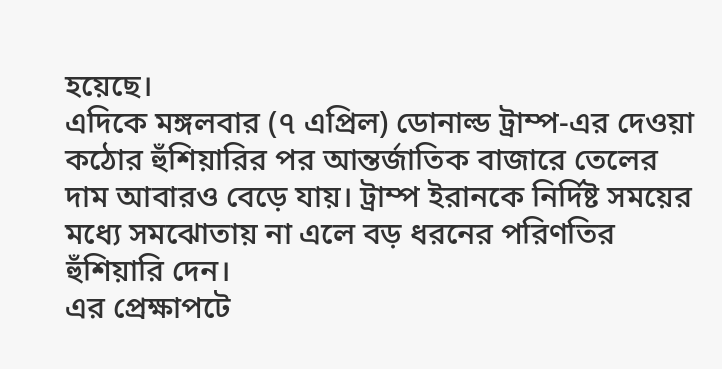হয়েছে।
এদিকে মঙ্গলবার (৭ এপ্রিল) ডোনাল্ড ট্রাম্প-এর দেওয়া কঠোর হুঁশিয়ারির পর আন্তর্জাতিক বাজারে তেলের দাম আবারও বেড়ে যায়। ট্রাম্প ইরানকে নির্দিষ্ট সময়ের মধ্যে সমঝোতায় না এলে বড় ধরনের পরিণতির হুঁশিয়ারি দেন।
এর প্রেক্ষাপটে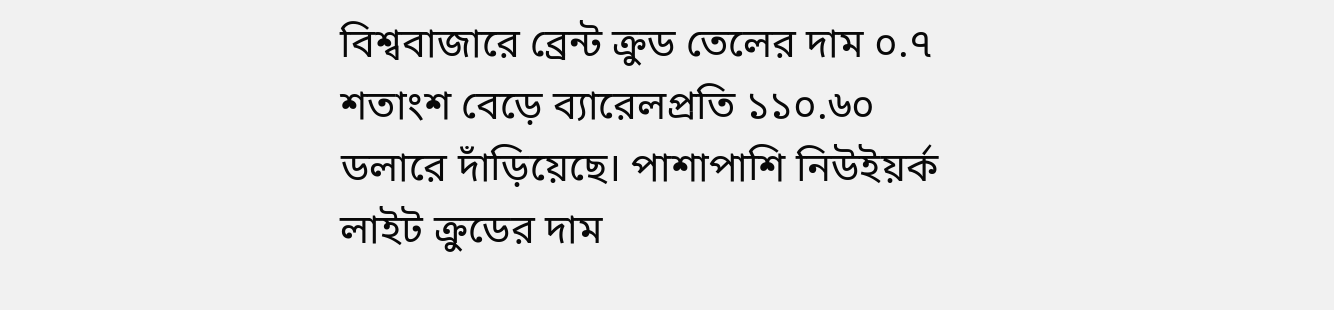বিশ্ববাজারে ব্রেন্ট ক্রুড তেলের দাম ০.৭ শতাংশ বেড়ে ব্যারেলপ্রতি ১১০.৬০ ডলারে দাঁড়িয়েছে। পাশাপাশি নিউইয়র্ক লাইট ক্রুডের দাম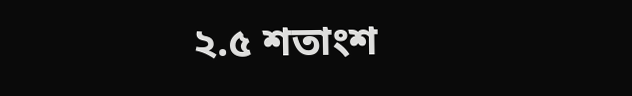২.৫ শতাংশ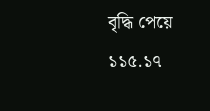বৃদ্ধি পেয়ে ১১৫.১৭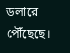ডলারে পৌঁছেছে।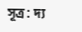সূত্র: দ্য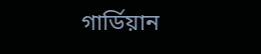গার্ডিয়ান